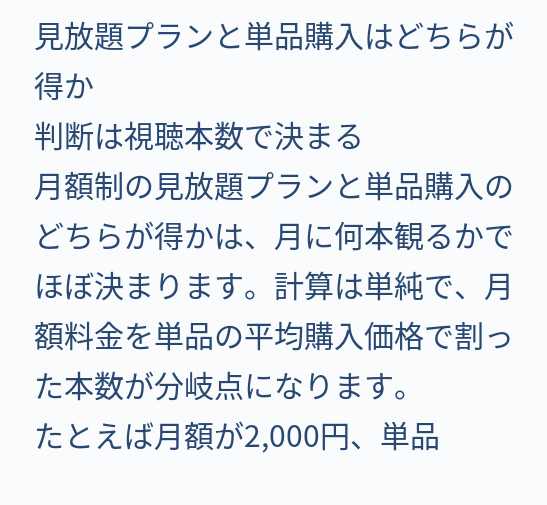見放題プランと単品購入はどちらが得か
判断は視聴本数で決まる
月額制の見放題プランと単品購入のどちらが得かは、月に何本観るかでほぼ決まります。計算は単純で、月額料金を単品の平均購入価格で割った本数が分岐点になります。
たとえば月額が2,000円、単品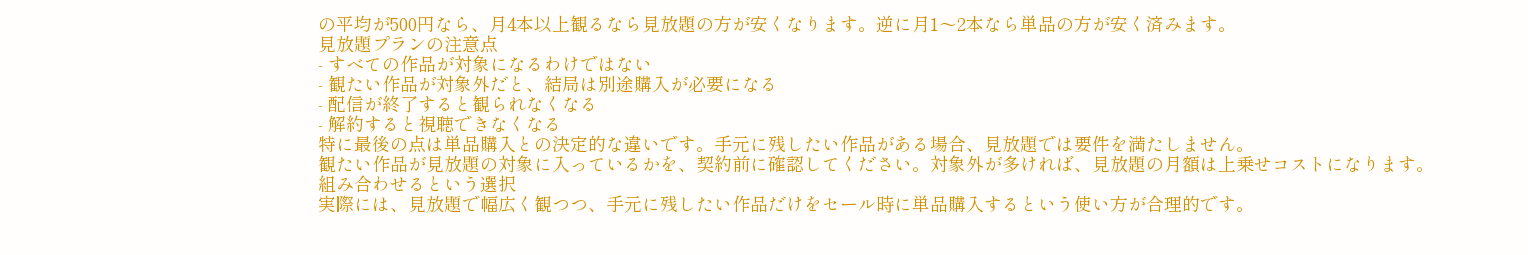の平均が500円なら、月4本以上観るなら見放題の方が安くなります。逆に月1〜2本なら単品の方が安く済みます。
見放題プランの注意点
- すべての作品が対象になるわけではない
- 観たい作品が対象外だと、結局は別途購入が必要になる
- 配信が終了すると観られなくなる
- 解約すると視聴できなくなる
特に最後の点は単品購入との決定的な違いです。手元に残したい作品がある場合、見放題では要件を満たしません。
観たい作品が見放題の対象に入っているかを、契約前に確認してください。対象外が多ければ、見放題の月額は上乗せコストになります。
組み合わせるという選択
実際には、見放題で幅広く観つつ、手元に残したい作品だけをセール時に単品購入するという使い方が合理的です。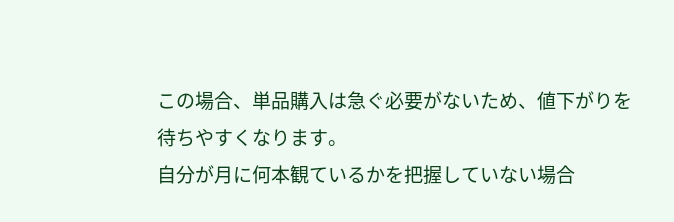この場合、単品購入は急ぐ必要がないため、値下がりを待ちやすくなります。
自分が月に何本観ているかを把握していない場合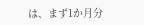は、まず1か月分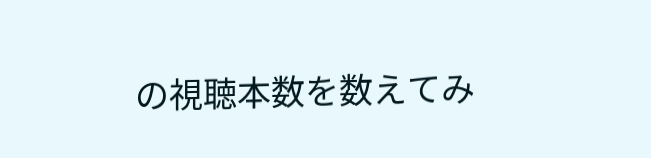の視聴本数を数えてみ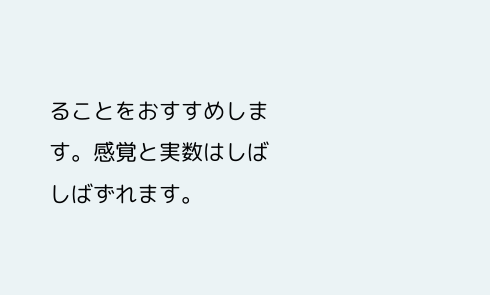ることをおすすめします。感覚と実数はしばしばずれます。